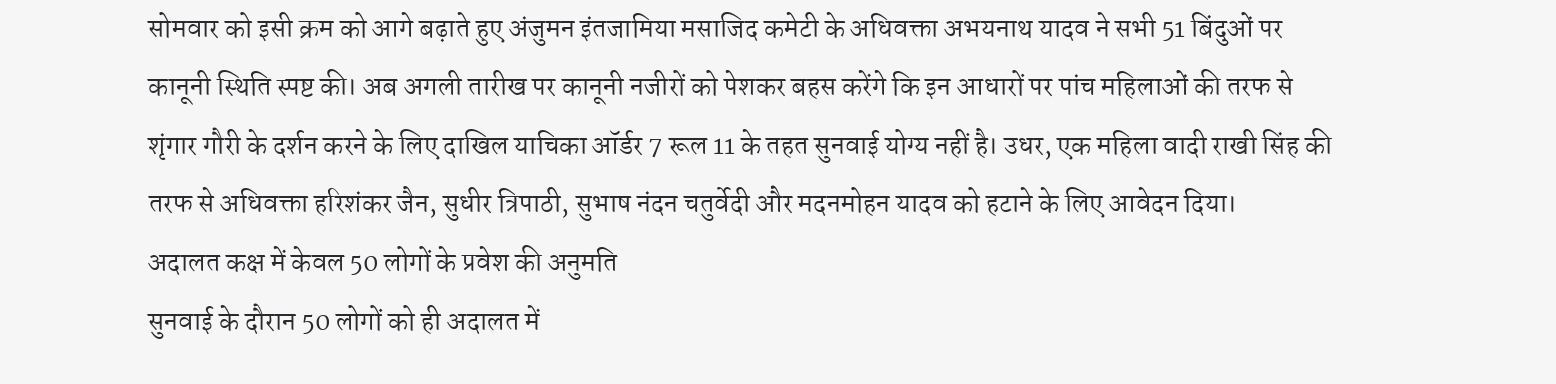सोमवार को इसी क्रम को आगे बढ़ाते हुए अंजुमन इंतजामिया मसाजिद कमेटी के अधिवक्ता अभयनाथ यादव ने सभी 51 बिंदुओं पर कानूनी स्थिति स्पष्ट की। अब अगली तारीख पर कानूनी नजीरों को पेशकर बहस करेंगे कि इन आधारों पर पांच महिलाओं की तरफ से शृंगार गौरी के दर्शन करने के लिए दाखिल याचिका ऑर्डर 7 रूल 11 के तहत सुनवाई योग्य नहीं है। उधर, एक महिला वादी राखी सिंह की तरफ से अधिवक्ता हरिशंकर जैन, सुधीर त्रिपाठी, सुभाष नंदन चतुर्वेदी और मदनमोहन यादव को हटाने के लिए आवेदन दिया।
अदालत कक्ष में केवल 50 लोगों के प्रवेश की अनुमति
सुनवाई के दौरान 50 लोगों को ही अदालत में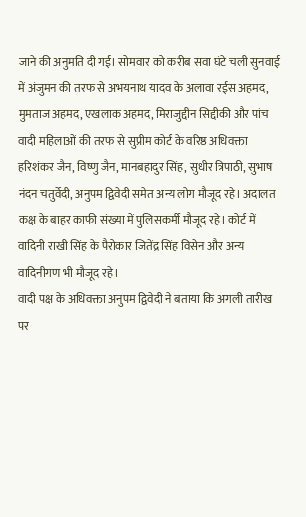जाने की अनुमति दी गई। सोमवार को करीब सवा घंटे चली सुनवाई में अंजुमन की तरफ से अभयनाथ यादव के अलावा रईस अहमद, मुमताज अहमद, एखलाक अहमद, मिराजुद्दीन सिद्दीकी और पांच वादी महिलाओं की तरफ से सुप्रीम कोर्ट के वरिष्ठ अधिवक्ता हरिशंकर जैन, विष्णु जैन, मानबहादुर सिंह, सुधीर त्रिपाठी, सुभाष नंदन चतुर्वेदी, अनुपम द्विवेदी समेत अन्य लोग मौजूद रहे। अदालत कक्ष के बाहर काफी संख्या में पुलिसकर्मी मौजूद रहे। कोर्ट में वादिनी राखी सिंह के पैरोकार जितेंद्र सिंह विसेन और अन्य वादिनीगण भी मौजूद रहे।
वादी पक्ष के अधिवक्ता अनुपम द्विवेदी ने बताया कि अगली तारीख पर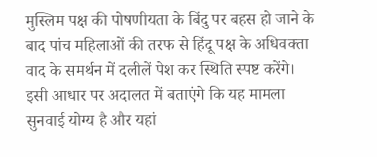मुस्लिम पक्ष की पोषणीयता के बिंदु पर बहस हो जाने के बाद पांच महिलाओं की तरफ से हिंदू पक्ष के अधिवक्ता वाद के समर्थन में दलीलें पेश कर स्थिति स्पष्ट करेंगे। इसी आधार पर अदालत में बताएंगे कि यह मामला सुनवाई योग्य है और यहां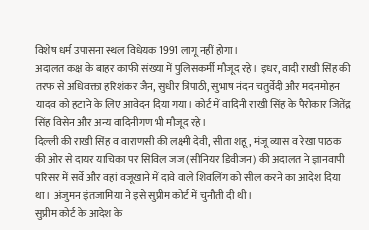विशेष धर्म उपासना स्थल विधेयक 1991 लागू नहीं होगा।
अदालत कक्ष के बाहर काफी संख्या में पुलिसकर्मी मौजूद रहे। इधर, वादी राखी सिंह की तरफ से अधिवक्ता हरिशंकर जैन, सुधीर त्रिपाठी, सुभाष नंदन चतुर्वेदी और मदनमोहन यादव को हटाने के लिए आवेदन दिया गया। कोर्ट में वादिनी राखी सिंह के पैरोकार जितेंद्र सिंह विसेन और अन्य वादिनीगण भी मौजूद रहे।
दिल्ली की राखी सिंह व वाराणसी की लक्ष्मी देवी, सीता शहू, मंजू व्यास व रेखा पाठक की ओर से दायर याचिका पर सिविल जज (सीनियर डिवीजन) की अदालत ने ज्ञानवापी परिसर में सर्वे और वहां वजूखाने में दावे वाले शिवलिंग को सील करने का आदेश दिया था। अंजुमन इंतजामिया ने इसे सुप्रीम कोर्ट में चुनौती दी थी।
सुप्रीम कोर्ट के आदेश के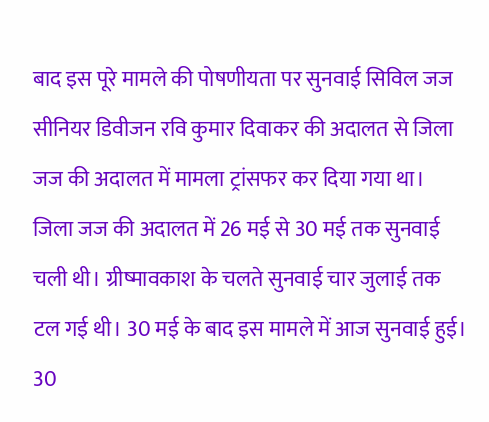बाद इस पूरे मामले की पोषणीयता पर सुनवाई सिविल जज सीनियर डिवीजन रवि कुमार दिवाकर की अदालत से जिला जज की अदालत में मामला ट्रांसफर कर दिया गया था। जिला जज की अदालत में 26 मई से 30 मई तक सुनवाई चली थी। ग्रीष्मावकाश के चलते सुनवाई चार जुलाई तक टल गई थी। 30 मई के बाद इस मामले में आज सुनवाई हुई। 30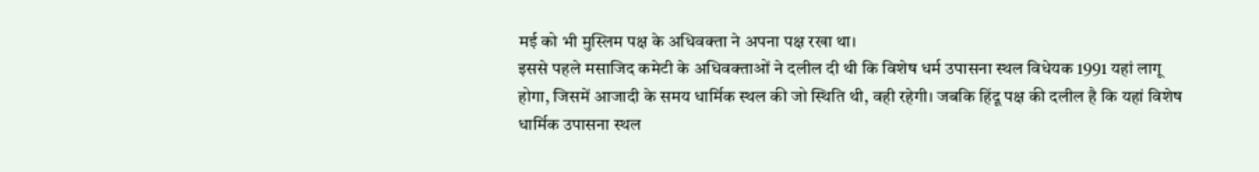मई को भी मुस्लिम पक्ष के अधिवक्ता ने अपना पक्ष रखा था।
इससे पहले मसाजिद कमेटी के अधिवक्ताओं ने दलील दी थी कि विशेष धर्म उपासना स्थल विधेयक 1991 यहां लागू होगा, जिसमें आजादी के समय धार्मिक स्थल की जो स्थिति थी, वही रहेगी। जबकि हिंदू पक्ष की दलील है कि यहां विशेष धार्मिक उपासना स्थल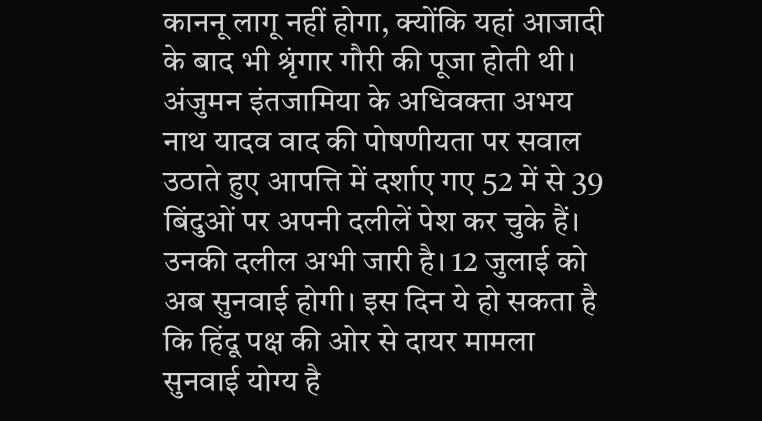काननू लागू नहीं होगा, क्योंकि यहां आजादी के बाद भी श्रृंगार गौरी की पूजा होती थी।
अंजुमन इंतजामिया के अधिवक्ता अभय नाथ यादव वाद की पोषणीयता पर सवाल उठाते हुए आपत्ति में दर्शाए गए 52 में से 39 बिंदुओं पर अपनी दलीलें पेश कर चुके हैं। उनकी दलील अभी जारी है। 12 जुलाई को अब सुनवाई होगी। इस दिन ये हो सकता है कि हिंदू पक्ष की ओर से दायर मामला सुनवाई योग्य है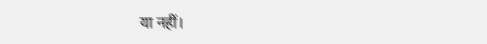या नहीं।